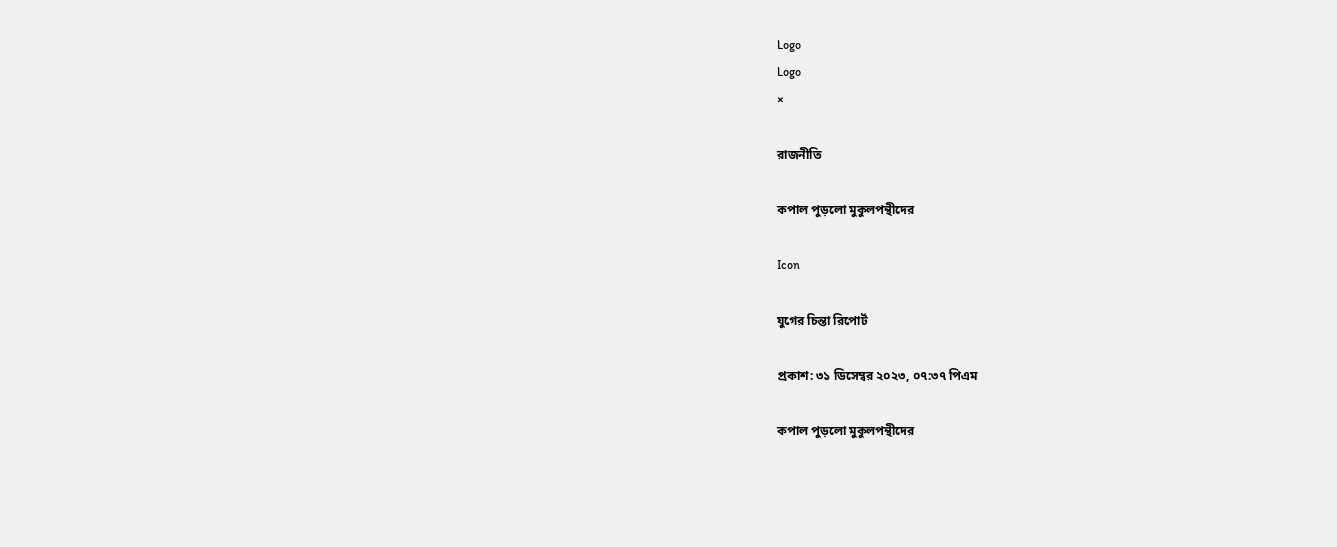Logo
Logo
×

রাজনীতি

কপাল পুড়লো মুকুলপন্থীদের

Icon

যুগের চিন্তা রিপোর্ট

প্রকাশ: ৩১ ডিসেম্বর ২০২৩, ০৭:৩৭ পিএম

কপাল পুড়লো মুকুলপন্থীদের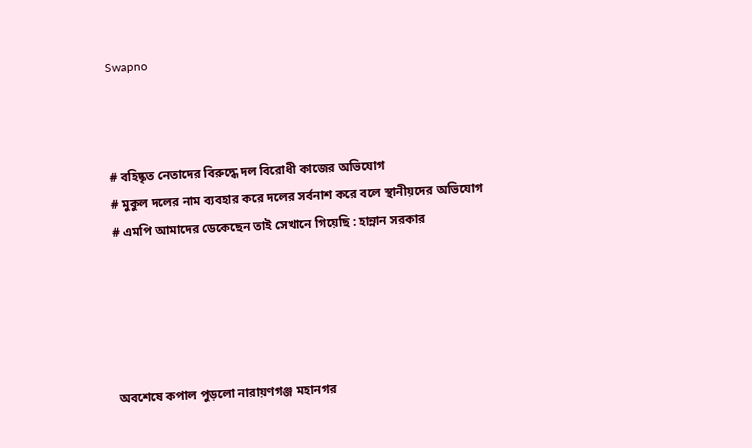Swapno



# বহিষ্কৃত নেতাদের বিরুদ্ধে দল বিরোধী কাজের অভিযোগ
# মুকুল দলের নাম ব্যবহার করে দলের সর্বনাশ করে বলে স্থানীয়দের অভিযোগ
# এমপি আমাদের ডেকেছেন তাই সেখানে গিয়েছি : হান্নান সরকার





অবশেষে কপাল পুড়লো নারায়ণগঞ্জ মহানগর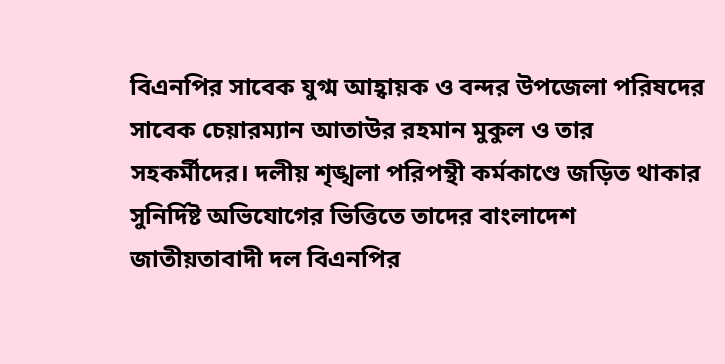বিএনপির সাবেক যুগ্ম আহ্বায়ক ও বন্দর উপজেলা পরিষদের সাবেক চেয়ারম্যান আতাউর রহমান মুকুল ও তার সহকর্মীদের। দলীয় শৃঙ্খলা পরিপন্থী কর্মকাণ্ডে জড়িত থাকার সুনির্দিষ্ট অভিযোগের ভিত্তিতে তাদের বাংলাদেশ জাতীয়তাবাদী দল বিএনপির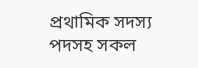প্রথামিক সদস্য পদসহ সকল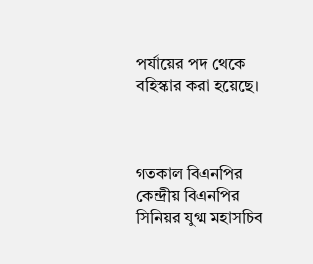পর্যায়ের পদ থেকে বহিস্কার করা হয়েছে।



গতকাল বিএনপির কেন্দ্রীয় বিএনপির সিনিয়র যুগ্ম মহাসচিব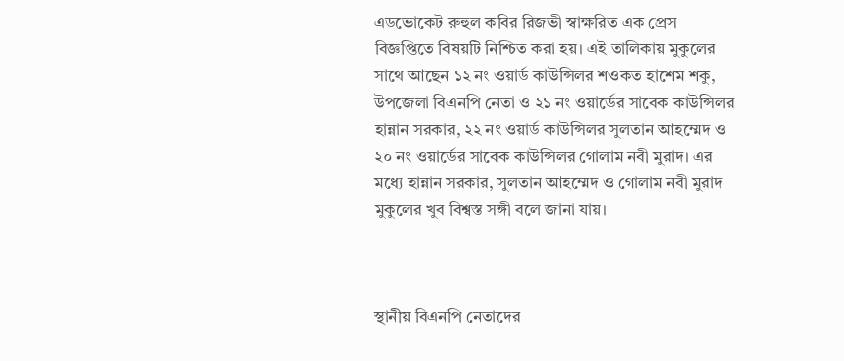এডভোকেট রুহুল কবির রিজভী স্বাক্ষরিত এক প্রেস বিজ্ঞপ্তিতে বিষয়টি নিশ্চিত করা হয়। এই তালিকায় মুকুলের সাথে আছেন ১২ নং ওয়ার্ড কাউন্সিলর শওকত হাশেম শকু, উপজেলা বিএনপি নেতা ও ২১ নং ওয়ার্ডের সাবেক কাউন্সিলর হান্নান সরকার, ২২ নং ওয়ার্ড কাউন্সিলর সুলতান আহম্মেদ ও ২০ নং ওয়ার্ডের সাবেক কাউন্সিলর গোলাম নবী মুরাদ। এর মধ্যে হান্নান সরকার, সুলতান আহম্মেদ ও গোলাম নবী মুরাদ মুকুলের খুব বিশ্বস্ত সঙ্গী বলে জানা যায়।



স্থানীয় বিএনপি নেতাদের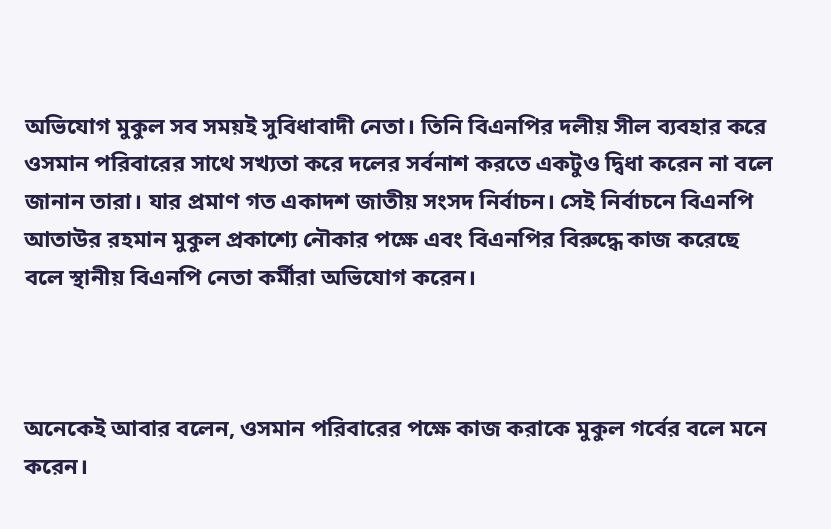অভিযোগ মুকুল সব সময়ই সুবিধাবাদী নেতা। তিনি বিএনপির দলীয় সীল ব্যবহার করে ওসমান পরিবারের সাথে সখ্যতা করে দলের সর্বনাশ করতে একটুও দ্বিধা করেন না বলে জানান তারা। যার প্রমাণ গত একাদশ জাতীয় সংসদ নির্বাচন। সেই নির্বাচনে বিএনপি আতাউর রহমান মুকুল প্রকাশ্যে নৌকার পক্ষে এবং বিএনপির বিরুদ্ধে কাজ করেছে বলে স্থানীয় বিএনপি নেতা কর্মীরা অভিযোগ করেন।



অনেকেই আবার বলেন, ওসমান পরিবারের পক্ষে কাজ করাকে মুকুল গর্বের বলে মনে করেন।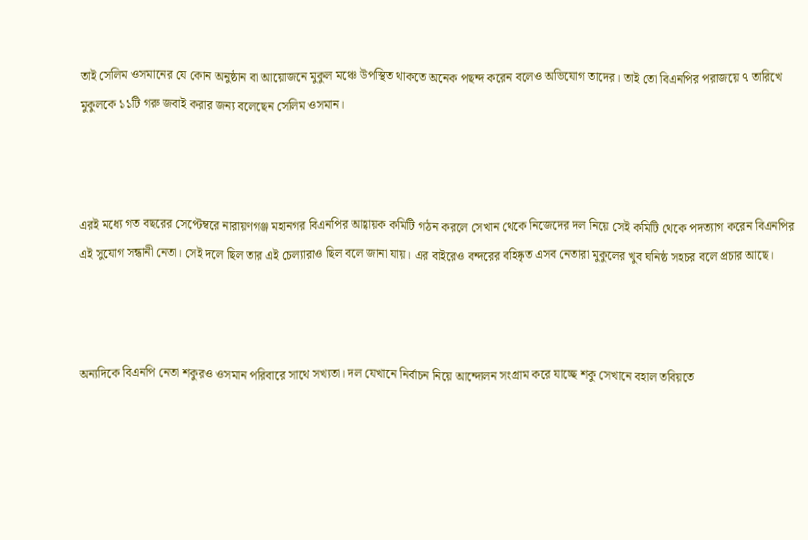তাই সেলিম ওসমানের যে কোন অনুষ্ঠান বা আয়োজনে মুকুল মঞ্চে উপস্থিত থাকতে অনেক পছন্দ করেন বলেও অভিযোগ তাদের। তাই তো বিএনপির পরাজয়ে ৭ তারিখে মুকুলকে ১১টি গরু জবাই করার জন্য বলেছেন সেলিম ওসমান।



এরই মধ্যে গত বছরের সেপ্টেম্বরে নারায়ণগঞ্জ মহানগর বিএনপির আহ্বায়ক কমিটি গঠন করলে সেখান থেকে নিজেদের দল নিয়ে সেই কমিটি থেকে পদত্যাগ করেন বিএনপির এই সুযোগ সন্ধানী নেতা। সেই দলে ছিল তার এই চেল্যারাও ছিল বলে জানা যায়। এর বাইরেও বন্দরের বহিষ্কৃত এসব নেতারা মুকুলের খুব ঘনিষ্ঠ সহচর বলে প্রচার আছে।



অন্যদিকে বিএনপি নেতা শকুরও ওসমান পরিবারে সাথে সখ্যতা। দল যেখানে নির্বাচন নিয়ে আন্দোলন সংগ্রাম করে যাচ্ছে শকু সেখানে বহাল তবিয়তে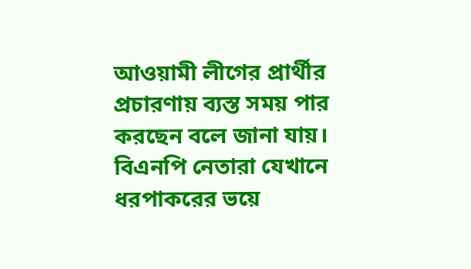আওয়ামী লীগের প্রার্থীর প্রচারণায় ব্যস্ত সময় পার করছেন বলে জানা যায়। বিএনপি নেতারা যেখানে ধরপাকরের ভয়ে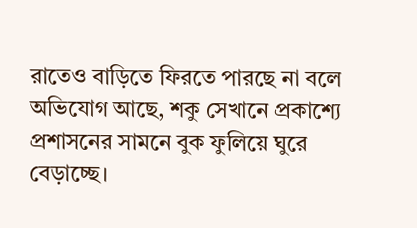রাতেও বাড়িতে ফিরতে পারছে না বলে অভিযোগ আছে, শকু সেখানে প্রকাশ্যে প্রশাসনের সামনে বুক ফুলিয়ে ঘুরে বেড়াচ্ছে।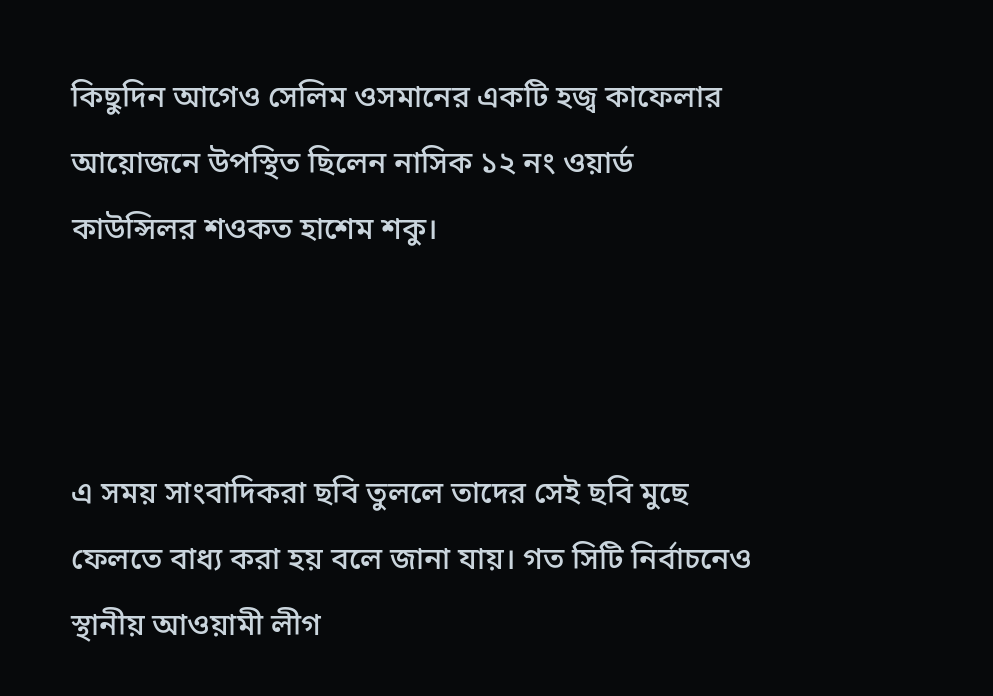কিছুদিন আগেও সেলিম ওসমানের একটি হজ্ব কাফেলার আয়োজনে উপস্থিত ছিলেন নাসিক ১২ নং ওয়ার্ড কাউন্সিলর শওকত হাশেম শকু।



এ সময় সাংবাদিকরা ছবি তুললে তাদের সেই ছবি মুছে ফেলতে বাধ্য করা হয় বলে জানা যায়। গত সিটি নির্বাচনেও স্থানীয় আওয়ামী লীগ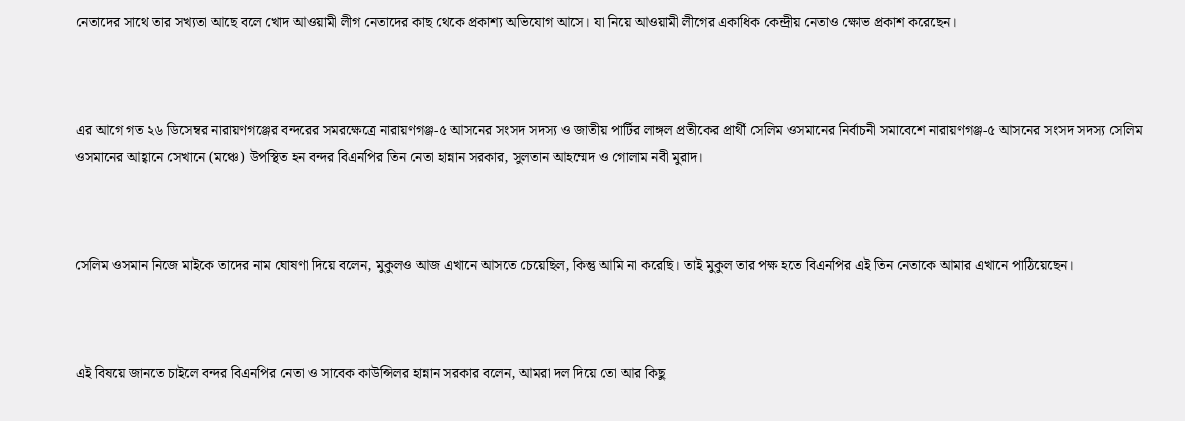নেতাদের সাথে তার সখ্যতা আছে বলে খোদ আওয়ামী লীগ নেতাদের কাছ থেকে প্রকাশ্য অভিযোগ আসে। যা নিয়ে আওয়ামী লীগের একাধিক কেন্দ্রীয় নেতাও ক্ষোভ প্রকাশ করেছেন।



এর আগে গত ২৬ ডিসেম্বর নারায়ণগঞ্জের বন্দরের সমরক্ষেত্রে নারায়ণগঞ্জ-৫ আসনের সংসদ সদস্য ও জাতীয় পার্টির লাঙ্গল প্রতীকের প্রার্থী সেলিম ওসমানের নির্বাচনী সমাবেশে নারায়ণগঞ্জ-৫ আসনের সংসদ সদস্য সেলিম ওসমানের আহ্বানে সেখানে (মঞ্চে) উপস্থিত হন বন্দর বিএনপির তিন নেতা হান্নান সরকার, সুলতান আহম্মেদ ও গোলাম নবী মুরাদ।



সেলিম ওসমান নিজে মাইকে তাদের নাম ঘোষণা দিয়ে বলেন, মুকুলও আজ এখানে আসতে চেয়েছিল, কিন্তু আমি না করেছি। তাই মুকুল তার পক্ষ হতে বিএনপির এই তিন নেতাকে আমার এখানে পাঠিয়েছেন।



এই বিষয়ে জানতে চাইলে বন্দর বিএনপির নেতা ও সাবেক কাউন্সিলর হান্নান সরকার বলেন, আমরা দল দিয়ে তো আর কিছু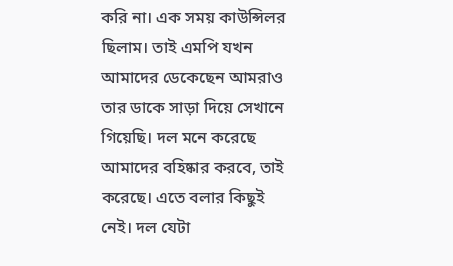করি না। এক সময় কাউন্সিলর ছিলাম। তাই এমপি যখন আমাদের ডেকেছেন আমরাও তার ডাকে সাড়া দিয়ে সেখানে গিয়েছি। দল মনে করেছে আমাদের বহিষ্কার করবে, তাই করেছে। এতে বলার কিছুই নেই। দল যেটা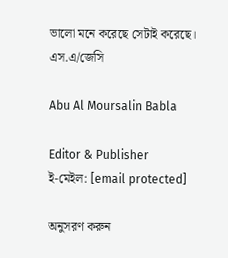ভালো মনে করেছে সেটাই করেছে। এস.এ/জেসি

Abu Al Moursalin Babla

Editor & Publisher
ই-মেইল: [email protected]

অনুসরণ করুন